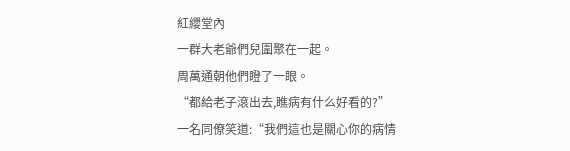紅纓堂內
一群大老爺們兒圍聚在一起。
周萬通朝他們瞪了一眼。
“都給老子滾出去,瞧病有什么好看的?”
一名同僚笑道:“我們這也是關心你的病情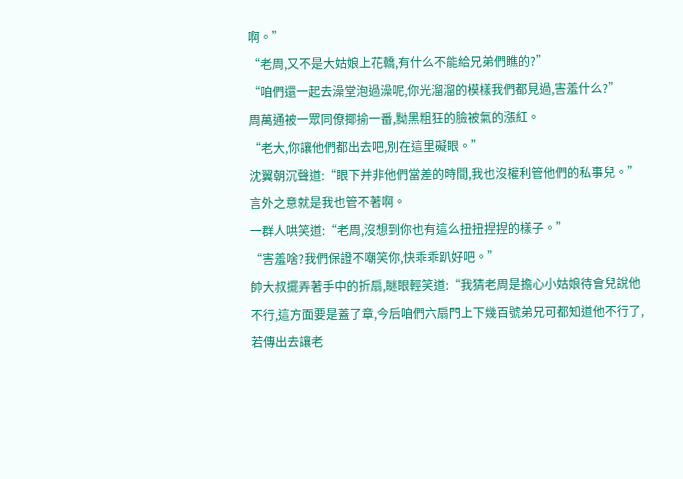啊。”
“老周,又不是大姑娘上花轎,有什么不能給兄弟們瞧的?”
“咱們還一起去澡堂泡過澡呢,你光溜溜的模樣我們都見過,害羞什么?”
周萬通被一眾同僚揶揄一番,黝黑粗狂的臉被氣的漲紅。
“老大,你讓他們都出去吧,別在這里礙眼。”
沈翼朝沉聲道:“眼下并非他們當差的時間,我也沒權利管他們的私事兒。”
言外之意就是我也管不著啊。
一群人哄笑道:“老周,沒想到你也有這么扭扭捏捏的樣子。”
“害羞啥?我們保證不嘲笑你,快乖乖趴好吧。”
帥大叔擺弄著手中的折扇,瞇眼輕笑道:“我猜老周是擔心小姑娘待會兒說他不行,這方面要是蓋了章,今后咱們六扇門上下幾百號弟兄可都知道他不行了,若傳出去讓老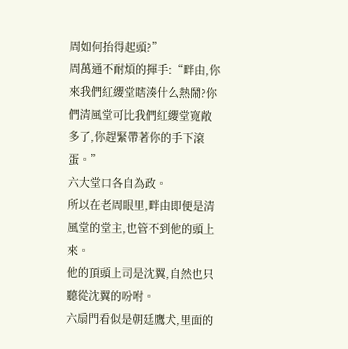周如何抬得起頭?”
周萬通不耐煩的揮手:“畔由,你來我們紅纓堂瞎湊什么熱鬧?你們清風堂可比我們紅纓堂寬敞多了,你趕緊帶著你的手下滾蛋。”
六大堂口各自為政。
所以在老周眼里,畔由即便是清風堂的堂主,也管不到他的頭上來。
他的頂頭上司是沈翼,自然也只聽從沈翼的吩咐。
六扇門看似是朝廷鷹犬,里面的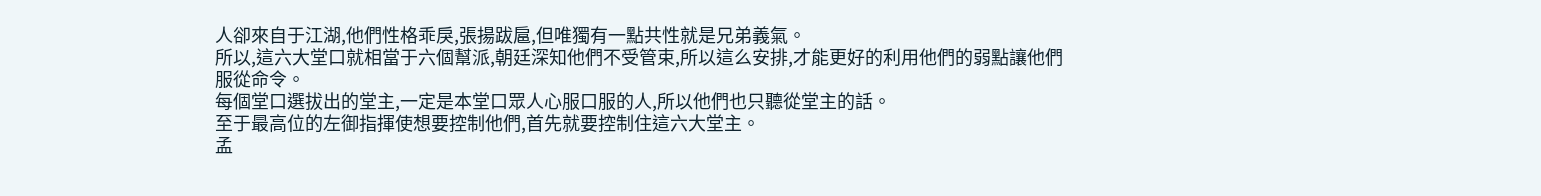人卻來自于江湖,他們性格乖戾,張揚跋扈,但唯獨有一點共性就是兄弟義氣。
所以,這六大堂口就相當于六個幫派,朝廷深知他們不受管束,所以這么安排,才能更好的利用他們的弱點讓他們服從命令。
每個堂口選拔出的堂主,一定是本堂口眾人心服口服的人,所以他們也只聽從堂主的話。
至于最高位的左御指揮使想要控制他們,首先就要控制住這六大堂主。
孟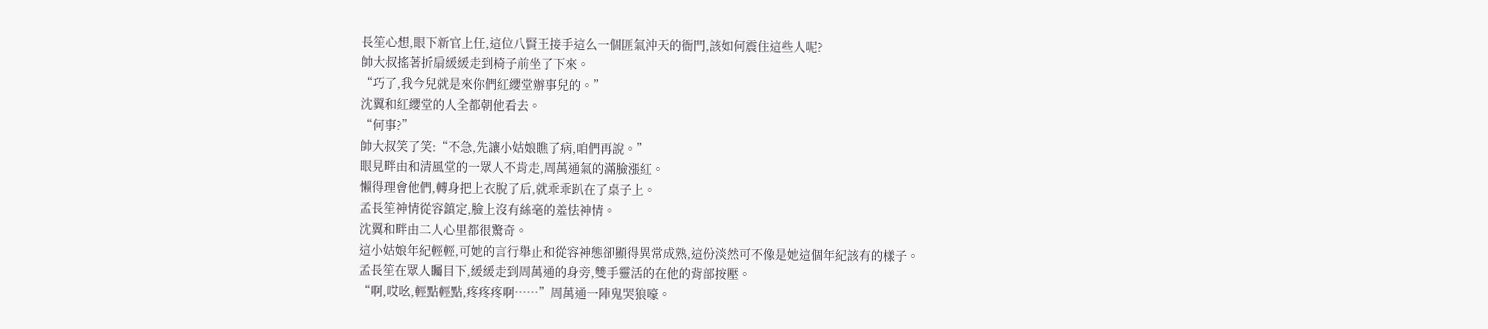長笙心想,眼下新官上任,這位八賢王接手這么一個匪氣沖天的衙門,該如何震住這些人呢?
帥大叔搖著折扇緩緩走到椅子前坐了下來。
“巧了,我今兒就是來你們紅纓堂辦事兒的。”
沈翼和紅纓堂的人全都朝他看去。
“何事?”
帥大叔笑了笑:“不急,先讓小姑娘瞧了病,咱們再說。”
眼見畔由和清風堂的一眾人不肯走,周萬通氣的滿臉漲紅。
懶得理會他們,轉身把上衣脫了后,就乖乖趴在了桌子上。
孟長笙神情從容鎮定,臉上沒有絲毫的羞怯神情。
沈翼和畔由二人心里都很驚奇。
這小姑娘年紀輕輕,可她的言行舉止和從容神態卻顯得異常成熟,這份淡然可不像是她這個年紀該有的樣子。
孟長笙在眾人矚目下,緩緩走到周萬通的身旁,雙手靈活的在他的背部按壓。
“啊,哎吆,輕點輕點,疼疼疼啊……”周萬通一陣鬼哭狼嚎。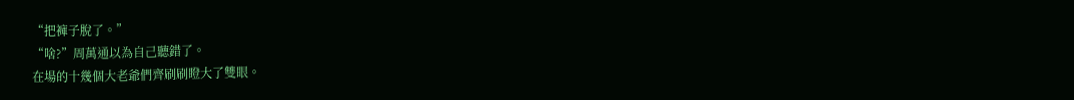“把褲子脫了。”
“啥?”周萬通以為自己聽錯了。
在場的十幾個大老爺們齊刷刷瞪大了雙眼。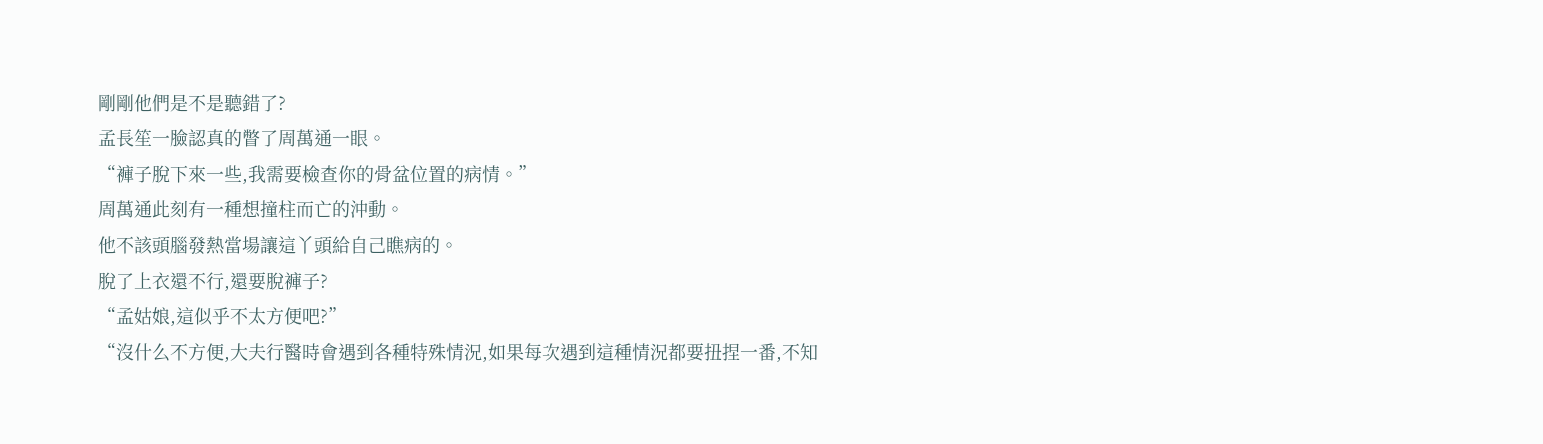剛剛他們是不是聽錯了?
孟長笙一臉認真的瞥了周萬通一眼。
“褲子脫下來一些,我需要檢查你的骨盆位置的病情。”
周萬通此刻有一種想撞柱而亡的沖動。
他不該頭腦發熱當場讓這丫頭給自己瞧病的。
脫了上衣還不行,還要脫褲子?
“孟姑娘,這似乎不太方便吧?”
“沒什么不方便,大夫行醫時會遇到各種特殊情況,如果每次遇到這種情況都要扭捏一番,不知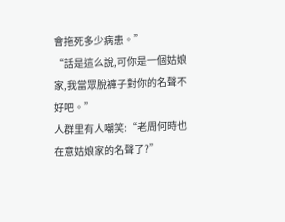會拖死多少病患。”
“話是這么說,可你是一個姑娘家,我當眾脫褲子對你的名聲不好吧。”
人群里有人嘲笑:“老周何時也在意姑娘家的名聲了?”